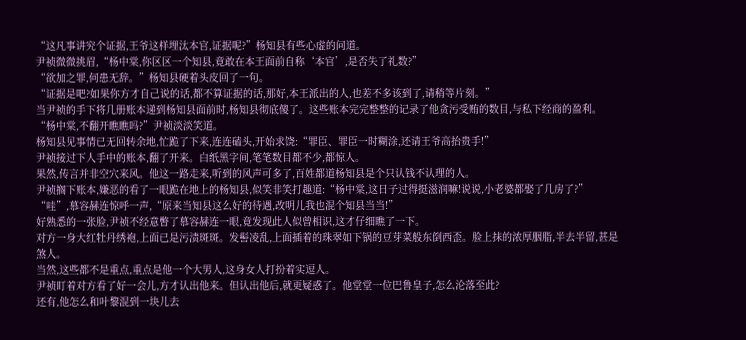“这凡事讲究个证据,王爷这样埋汰本官,证据呢?”杨知县有些心虚的问道。
尹祯微微挑眉,“杨中棠,你区区一个知县,竟敢在本王面前自称‘本官’,是否失了礼数?”
“欲加之罪,何患无辞。”杨知县硬着头皮回了一句。
“证据是吧?如果你方才自己说的话,都不算证据的话,那好,本王派出的人,也差不多该到了,请稍等片刻。”
当尹祯的手下将几册账本递到杨知县面前时,杨知县彻底傻了。这些账本完完整整的记录了他贪污受贿的数目,与私下经商的盈利。
“杨中棠,不翻开瞧瞧吗?”尹祯淡淡笑道。
杨知县见事情已无回转余地,忙跪了下来,连连磕头,开始求饶:“罪臣、罪臣一时糊涂,还请王爷高抬贵手!”
尹祯接过下人手中的账本,翻了开来。白纸黑字间,笔笔数目都不少,都惊人。
果然,传言并非空穴来风。他这一路走来,听到的风声可多了,百姓都道杨知县是个只认钱不认理的人。
尹祯搁下账本,嫌恶的看了一眼跪在地上的杨知县,似笑非笑打趣道:“杨中棠,这日子过得挺滋润嘛!说说,小老婆都娶了几房了?”
“哇”,慕容赫连惊呼一声,“原来当知县这么好的待遇,改明儿我也混个知县当当!”
好熟悉的一张脸,尹祯不经意瞥了慕容赫连一眼,竟发现此人似曾相识,这才仔细瞧了一下。
对方一身大红牡丹绣袍,上面已是污渍斑斑。发髻凌乱,上面插着的珠翠如下锅的豆芽菜般东倒西歪。脸上抹的浓厚胭脂,半去半留,甚是煞人。
当然,这些都不是重点,重点是他一个大男人,这身女人打扮着实逗人。
尹祯盯着对方看了好一会儿,方才认出他来。但认出他后,就更疑惑了。他堂堂一位巴鲁皇子,怎么沦落至此?
还有,他怎么和叶黎混到一块儿去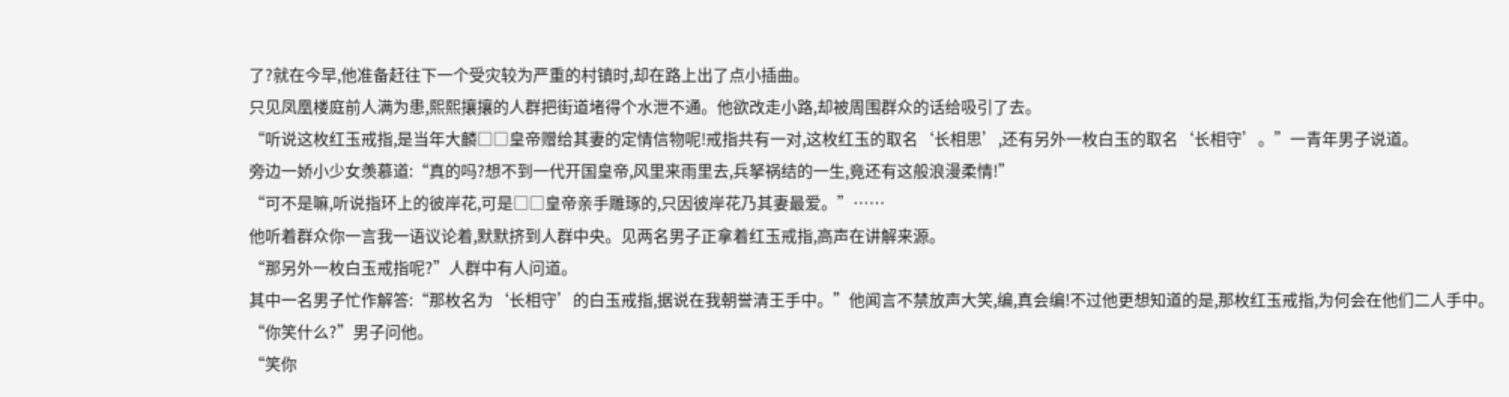了?就在今早,他准备赶往下一个受灾较为严重的村镇时,却在路上出了点小插曲。
只见凤凰楼庭前人满为患,熙熙攘攘的人群把街道堵得个水泄不通。他欲改走小路,却被周围群众的话给吸引了去。
“听说这枚红玉戒指,是当年大麟□□皇帝赠给其妻的定情信物呢!戒指共有一对,这枚红玉的取名‘长相思’,还有另外一枚白玉的取名‘长相守’。”一青年男子说道。
旁边一娇小少女羡慕道:“真的吗?想不到一代开国皇帝,风里来雨里去,兵拏祸结的一生,竟还有这般浪漫柔情!”
“可不是嘛,听说指环上的彼岸花,可是□□皇帝亲手雕琢的,只因彼岸花乃其妻最爱。”……
他听着群众你一言我一语议论着,默默挤到人群中央。见两名男子正拿着红玉戒指,高声在讲解来源。
“那另外一枚白玉戒指呢?”人群中有人问道。
其中一名男子忙作解答:“那枚名为‘长相守’的白玉戒指,据说在我朝誉清王手中。”他闻言不禁放声大笑,编,真会编!不过他更想知道的是,那枚红玉戒指,为何会在他们二人手中。
“你笑什么?”男子问他。
“笑你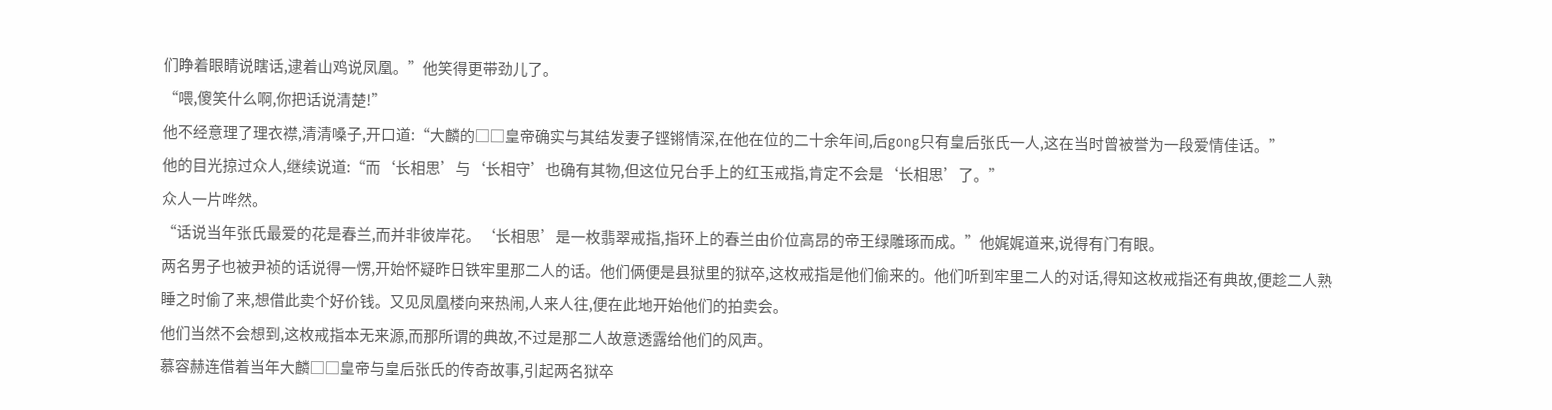们睁着眼睛说瞎话,逮着山鸡说凤凰。”他笑得更带劲儿了。
“喂,傻笑什么啊,你把话说清楚!”
他不经意理了理衣襟,清清嗓子,开口道:“大麟的□□皇帝确实与其结发妻子铿锵情深,在他在位的二十余年间,后gong只有皇后张氏一人,这在当时曾被誉为一段爱情佳话。”
他的目光掠过众人,继续说道:“而‘长相思’与‘长相守’也确有其物,但这位兄台手上的红玉戒指,肯定不会是‘长相思’了。”
众人一片哗然。
“话说当年张氏最爱的花是春兰,而并非彼岸花。‘长相思’是一枚翡翠戒指,指环上的春兰由价位高昂的帝王绿雕琢而成。”他娓娓道来,说得有门有眼。
两名男子也被尹祯的话说得一愣,开始怀疑昨日铁牢里那二人的话。他们俩便是县狱里的狱卒,这枚戒指是他们偷来的。他们听到牢里二人的对话,得知这枚戒指还有典故,便趁二人熟睡之时偷了来,想借此卖个好价钱。又见凤凰楼向来热闹,人来人往,便在此地开始他们的拍卖会。
他们当然不会想到,这枚戒指本无来源,而那所谓的典故,不过是那二人故意透露给他们的风声。
慕容赫连借着当年大麟□□皇帝与皇后张氏的传奇故事,引起两名狱卒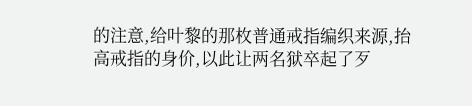的注意,给叶黎的那枚普通戒指编织来源,抬高戒指的身价,以此让两名狱卒起了歹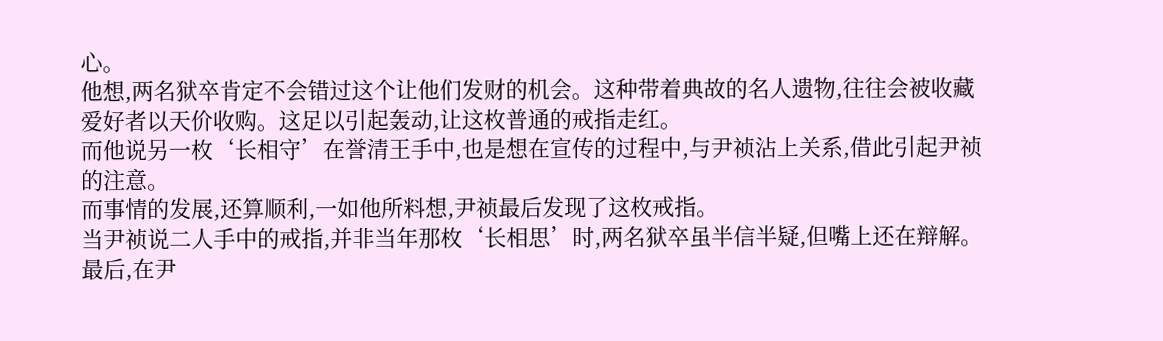心。
他想,两名狱卒肯定不会错过这个让他们发财的机会。这种带着典故的名人遗物,往往会被收藏爱好者以天价收购。这足以引起轰动,让这枚普通的戒指走红。
而他说另一枚‘长相守’在誉清王手中,也是想在宣传的过程中,与尹祯沾上关系,借此引起尹祯的注意。
而事情的发展,还算顺利,一如他所料想,尹祯最后发现了这枚戒指。
当尹祯说二人手中的戒指,并非当年那枚‘长相思’时,两名狱卒虽半信半疑,但嘴上还在辩解。
最后,在尹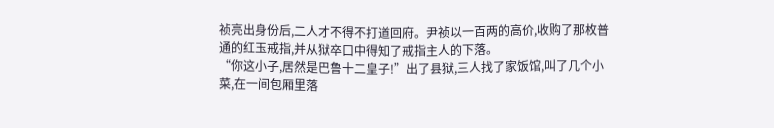祯亮出身份后,二人才不得不打道回府。尹祯以一百两的高价,收购了那枚普通的红玉戒指,并从狱卒口中得知了戒指主人的下落。
“你这小子,居然是巴鲁十二皇子!”出了县狱,三人找了家饭馆,叫了几个小菜,在一间包厢里落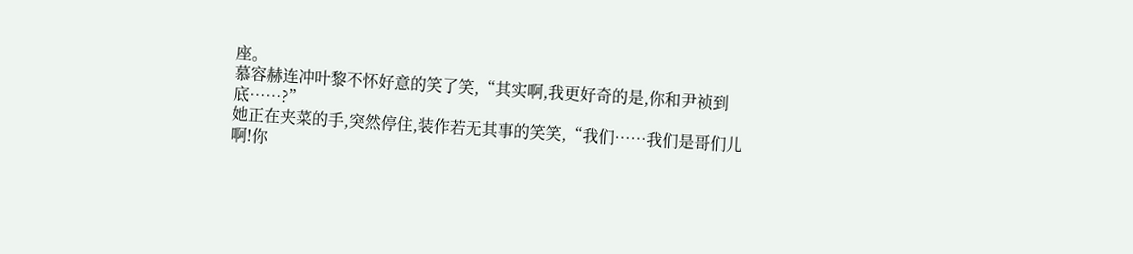座。
慕容赫连冲叶黎不怀好意的笑了笑,“其实啊,我更好奇的是,你和尹祯到底……?”
她正在夹菜的手,突然停住,装作若无其事的笑笑,“我们……我们是哥们儿啊!你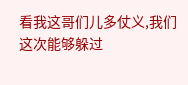看我这哥们儿多仗义,我们这次能够躲过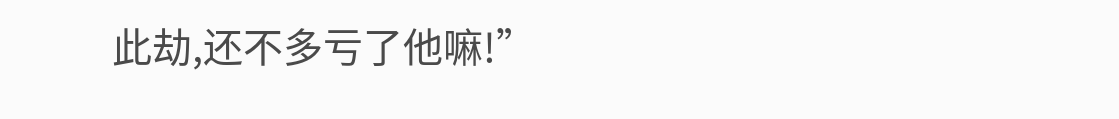此劫,还不多亏了他嘛!”